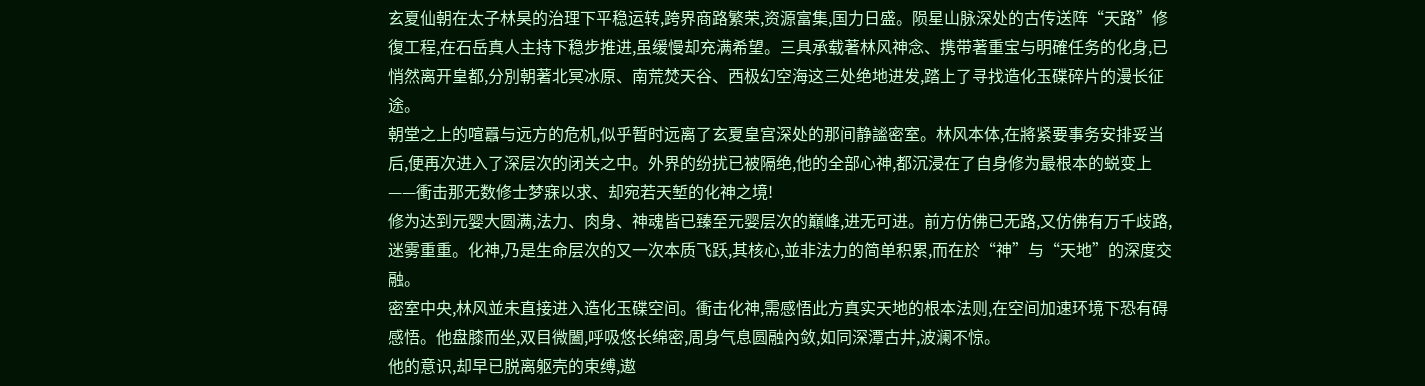玄夏仙朝在太子林昊的治理下平稳运转,跨界商路繁荣,资源富集,国力日盛。陨星山脉深处的古传送阵“天路”修復工程,在石岳真人主持下稳步推进,虽缓慢却充满希望。三具承载著林风神念、携带著重宝与明確任务的化身,已悄然离开皇都,分別朝著北冥冰原、南荒焚天谷、西极幻空海这三处绝地进发,踏上了寻找造化玉碟碎片的漫长征途。
朝堂之上的喧囂与远方的危机,似乎暂时远离了玄夏皇宫深处的那间静謐密室。林风本体,在將紧要事务安排妥当后,便再次进入了深层次的闭关之中。外界的纷扰已被隔绝,他的全部心神,都沉浸在了自身修为最根本的蜕变上——衝击那无数修士梦寐以求、却宛若天堑的化神之境!
修为达到元婴大圆满,法力、肉身、神魂皆已臻至元婴层次的巔峰,进无可进。前方仿佛已无路,又仿佛有万千歧路,迷雾重重。化神,乃是生命层次的又一次本质飞跃,其核心,並非法力的简单积累,而在於“神”与“天地”的深度交融。
密室中央,林风並未直接进入造化玉碟空间。衝击化神,需感悟此方真实天地的根本法则,在空间加速环境下恐有碍感悟。他盘膝而坐,双目微闔,呼吸悠长绵密,周身气息圆融內敛,如同深潭古井,波澜不惊。
他的意识,却早已脱离躯壳的束缚,遨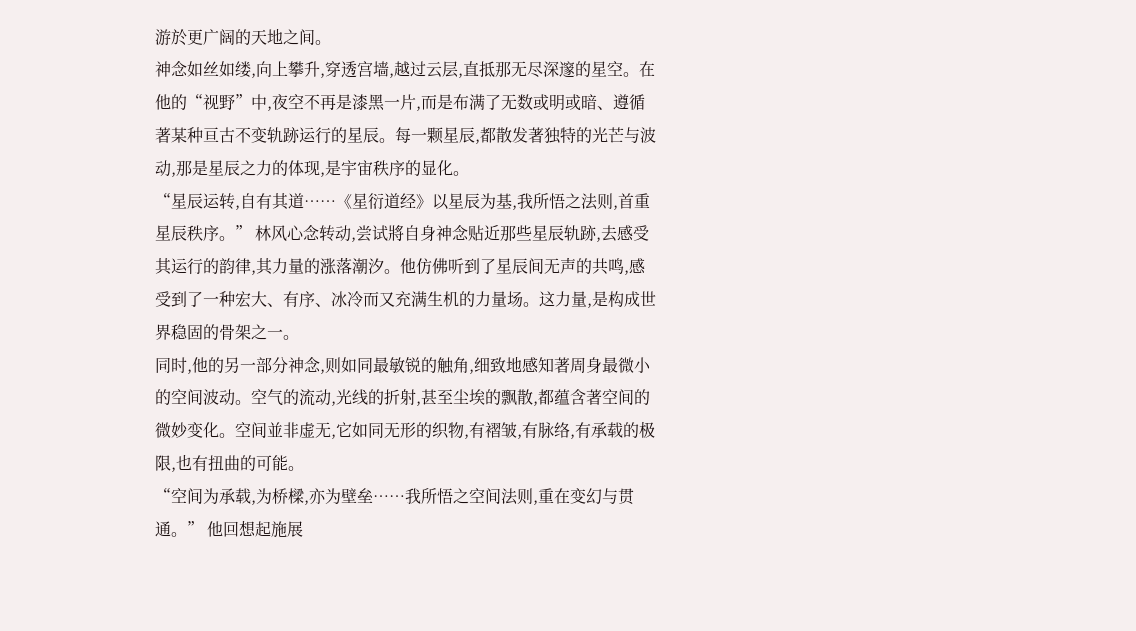游於更广阔的天地之间。
神念如丝如缕,向上攀升,穿透宫墙,越过云层,直抵那无尽深邃的星空。在他的“视野”中,夜空不再是漆黑一片,而是布满了无数或明或暗、遵循著某种亘古不变轨跡运行的星辰。每一颗星辰,都散发著独特的光芒与波动,那是星辰之力的体现,是宇宙秩序的显化。
“星辰运转,自有其道……《星衍道经》以星辰为基,我所悟之法则,首重星辰秩序。” 林风心念转动,尝试將自身神念贴近那些星辰轨跡,去感受其运行的韵律,其力量的涨落潮汐。他仿佛听到了星辰间无声的共鸣,感受到了一种宏大、有序、冰冷而又充满生机的力量场。这力量,是构成世界稳固的骨架之一。
同时,他的另一部分神念,则如同最敏锐的触角,细致地感知著周身最微小的空间波动。空气的流动,光线的折射,甚至尘埃的飘散,都蕴含著空间的微妙变化。空间並非虚无,它如同无形的织物,有褶皱,有脉络,有承载的极限,也有扭曲的可能。
“空间为承载,为桥樑,亦为壁垒……我所悟之空间法则,重在变幻与贯通。” 他回想起施展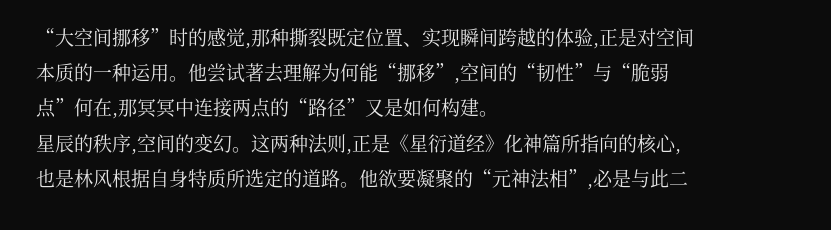“大空间挪移”时的感觉,那种撕裂既定位置、实现瞬间跨越的体验,正是对空间本质的一种运用。他尝试著去理解为何能“挪移”,空间的“韧性”与“脆弱点”何在,那冥冥中连接两点的“路径”又是如何构建。
星辰的秩序,空间的变幻。这两种法则,正是《星衍道经》化神篇所指向的核心,也是林风根据自身特质所选定的道路。他欲要凝聚的“元神法相”,必是与此二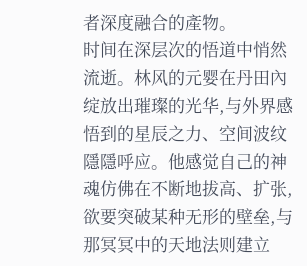者深度融合的產物。
时间在深层次的悟道中悄然流逝。林风的元婴在丹田內绽放出璀璨的光华,与外界感悟到的星辰之力、空间波纹隱隱呼应。他感觉自己的神魂仿佛在不断地拔高、扩张,欲要突破某种无形的壁垒,与那冥冥中的天地法则建立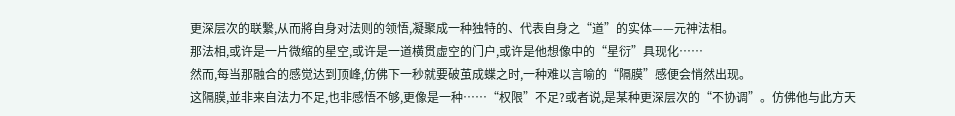更深层次的联繫,从而將自身对法则的领悟,凝聚成一种独特的、代表自身之“道”的实体——元神法相。
那法相,或许是一片微缩的星空,或许是一道横贯虚空的门户,或许是他想像中的“星衍”具现化……
然而,每当那融合的感觉达到顶峰,仿佛下一秒就要破茧成蝶之时,一种难以言喻的“隔膜”感便会悄然出现。
这隔膜,並非来自法力不足,也非感悟不够,更像是一种……“权限”不足?或者说,是某种更深层次的“不协调”。仿佛他与此方天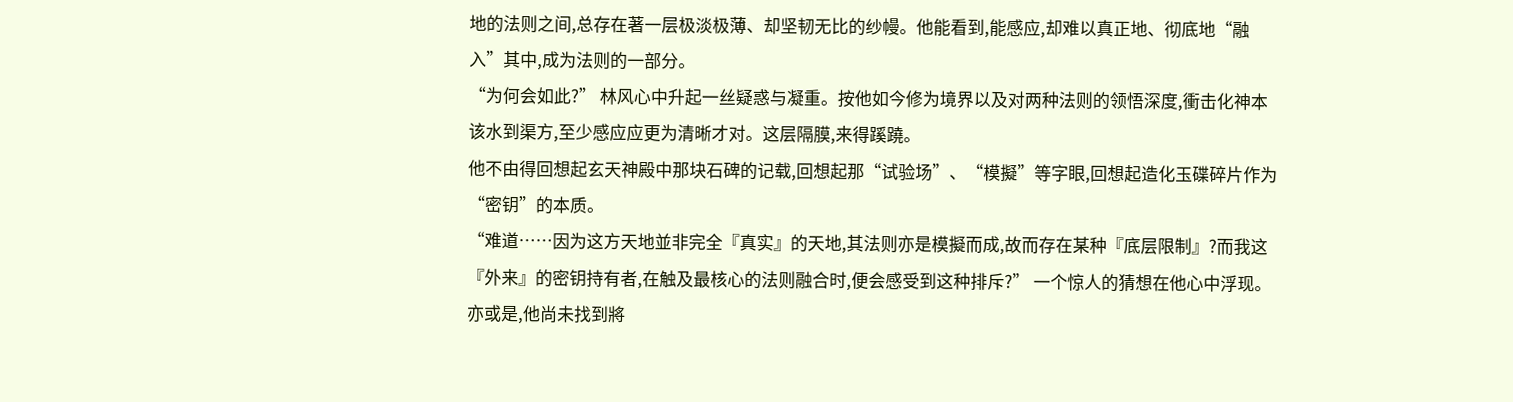地的法则之间,总存在著一层极淡极薄、却坚韧无比的纱幔。他能看到,能感应,却难以真正地、彻底地“融入”其中,成为法则的一部分。
“为何会如此?” 林风心中升起一丝疑惑与凝重。按他如今修为境界以及对两种法则的领悟深度,衝击化神本该水到渠方,至少感应应更为清晰才对。这层隔膜,来得蹊蹺。
他不由得回想起玄天神殿中那块石碑的记载,回想起那“试验场”、“模擬”等字眼,回想起造化玉碟碎片作为“密钥”的本质。
“难道……因为这方天地並非完全『真实』的天地,其法则亦是模擬而成,故而存在某种『底层限制』?而我这『外来』的密钥持有者,在触及最核心的法则融合时,便会感受到这种排斥?” 一个惊人的猜想在他心中浮现。
亦或是,他尚未找到將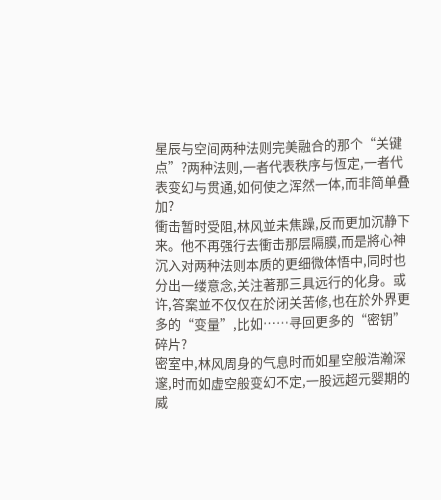星辰与空间两种法则完美融合的那个“关键点”?两种法则,一者代表秩序与恆定,一者代表变幻与贯通,如何使之浑然一体,而非简单叠加?
衝击暂时受阻,林风並未焦躁,反而更加沉静下来。他不再强行去衝击那层隔膜,而是將心神沉入对两种法则本质的更细微体悟中,同时也分出一缕意念,关注著那三具远行的化身。或许,答案並不仅仅在於闭关苦修,也在於外界更多的“变量”,比如……寻回更多的“密钥”碎片?
密室中,林风周身的气息时而如星空般浩瀚深邃,时而如虚空般变幻不定,一股远超元婴期的威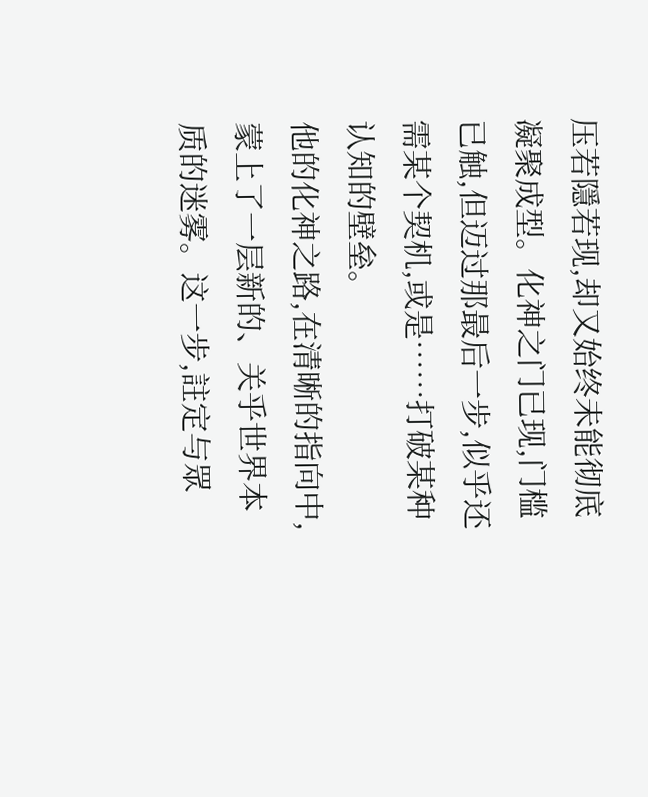压若隱若现,却又始终未能彻底凝聚成型。化神之门已现,门槛已触,但迈过那最后一步,似乎还需某个契机,或是……打破某种认知的壁垒。
他的化神之路,在清晰的指向中,蒙上了一层新的、关乎世界本质的迷雾。这一步,註定与眾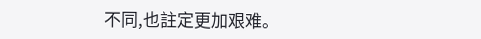不同,也註定更加艰难。